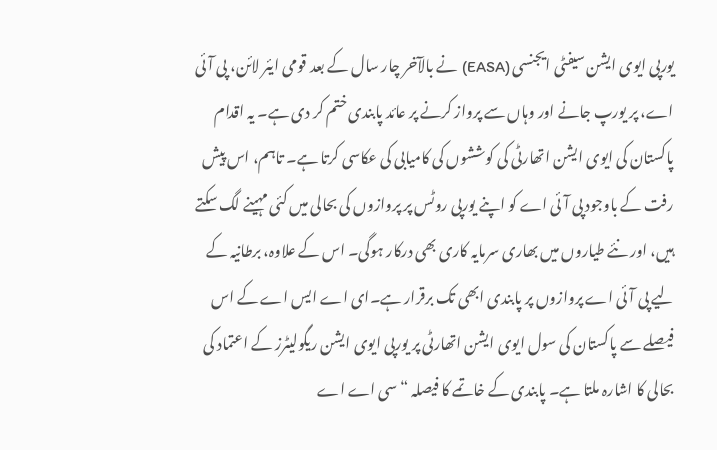یورپی ایوی ایشن سیفٹی ایجنسی (EASA) نے بالآخر چار سال کے بعد قومی ایئر لائن، پی آئی اے، پر یورپ جانے اور وہاں سے پرواز کرنے پر عائد پابندی ختم کر دی ہے۔ یہ اقدام پاکستان کی ایوی ایشن اتھارٹی کی کوششوں کی کامیابی کی عکاسی کرتا ہے۔ تاہم، اس پیش رفت کے باوجود پی آئی اے کو اپنے یورپی روٹس پر پروازوں کی بحالی میں کئی مہینے لگ سکتے ہیں، اور نئے طیاروں میں بھاری سرمایہ کاری بھی درکار ہوگی۔ اس کے علاوہ، برطانیہ کے لیے پی آئی اے پروازوں پر پابندی ابھی تک برقرار ہے۔ای اے ایس اے کے اس فیصلے سے پاکستان کی سول ایوی ایشن اتھارٹی پر یورپی ایوی ایشن ریگولیٹرز کے اعتماد کی بحالی کا اشارہ ملتا ہے۔ پابندی کے خاتمے کا فیصلہ “سی اے اے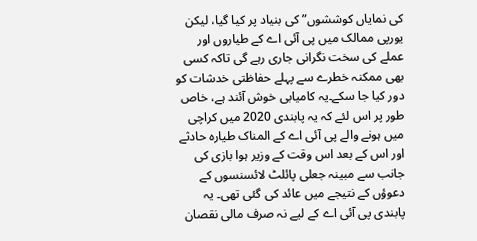کی نمایاں کوششوں” کی بنیاد پر کیا گیا، لیکن یورپی ممالک میں پی آئی اے کے طیاروں اور عملے کی سخت نگرانی جاری رہے گی تاکہ کسی بھی ممکنہ خطرے سے پہلے حفاظتی خدشات کو دور کیا جا سکے۔یہ کامیابی خوش آئند ہے، خاص طور پر اس لئے کہ یہ پابندی 2020 میں کراچی میں ہونے والے پی آئی اے کے المناک طیارہ حادثے اور اس کے بعد اس وقت کے وزیر ہوا بازی کی جانب سے مبینہ جعلی پائلٹ لائسنسوں کے دعوؤں کے نتیجے میں عائد کی گئی تھی۔ یہ پابندی پی آئی اے کے لیے نہ صرف مالی نقصان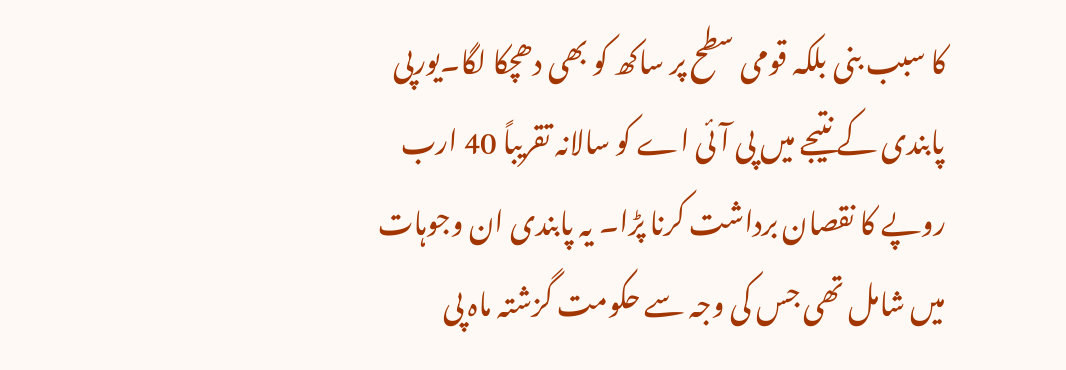کا سبب بنی بلکہ قومی سطح پر ساکھ کو بھی دھچکا لگا۔یورپی پابندی کے نتیجے میں پی آئی اے کو سالانہ تقریباً 40 ارب روپے کا نقصان برداشت کرنا پڑا۔ یہ پابندی ان وجوہات میں شامل تھی جس کی وجہ سے حکومت گزشتہ ماہ پی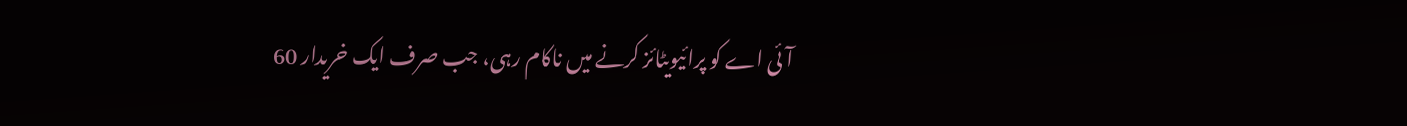آئی اے کو پرائیویٹائز کرنے میں ناکام رہی، جب صرف ایک خریدار 60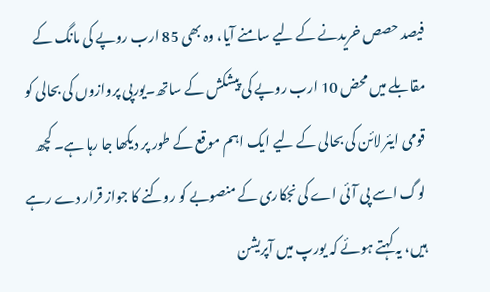فیصد حصص خریدنے کے لیے سامنے آیا، وہ بھی 85 ارب روپے کی مانگ کے مقابلے میں محض 10 ارب روپے کی پیشکش کے ساتھ۔یورپی پروازوں کی بحالی کو قومی ایئر لائن کی بحالی کے لیے ایک اہم موقع کے طور پر دیکھا جا رہا ہے۔ کچھ لوگ اسے پی آئی اے کی نجکاری کے منصوبے کو روکنے کا جواز قرار دے رہے ہیں، یہ کہتے ہوئے کہ یورپ میں آپریشن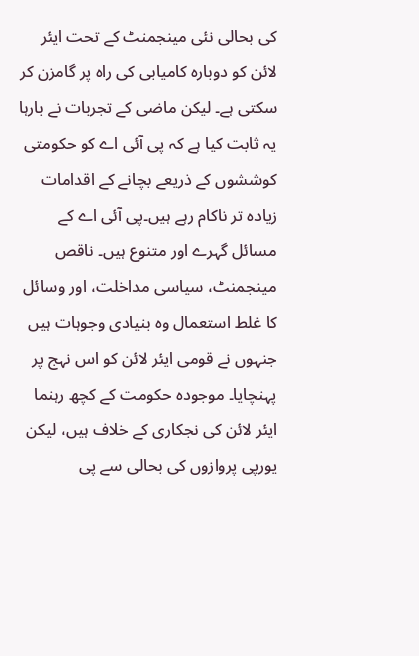کی بحالی نئی مینجمنٹ کے تحت ایئر لائن کو دوبارہ کامیابی کی راہ پر گامزن کر سکتی ہے۔ لیکن ماضی کے تجربات نے بارہا یہ ثابت کیا ہے کہ پی آئی اے کو حکومتی کوششوں کے ذریعے بچانے کے اقدامات زیادہ تر ناکام رہے ہیں۔پی آئی اے کے مسائل گہرے اور متنوع ہیں۔ ناقص مینجمنٹ، سیاسی مداخلت، اور وسائل کا غلط استعمال وہ بنیادی وجوہات ہیں جنہوں نے قومی ایئر لائن کو اس نہج پر پہنچایا۔ موجودہ حکومت کے کچھ رہنما ایئر لائن کی نجکاری کے خلاف ہیں، لیکن یورپی پروازوں کی بحالی سے پی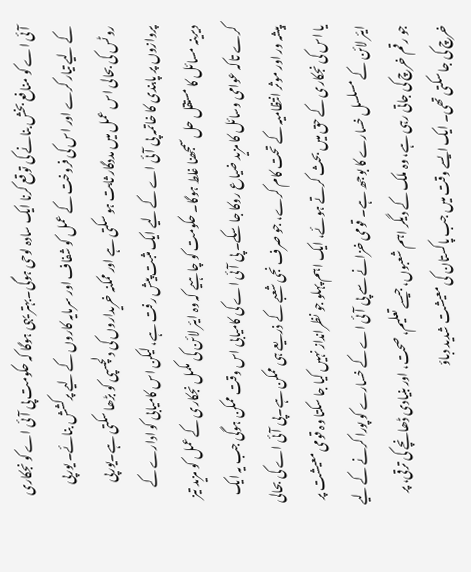آئی اے کو منافع بخش بنانے کی توقع کرنا ایک سادہ لوحی ہوگی۔بہتر یہی ہوگا کہ حکومت پی آئی اے کو نجکاری کے لیے تیار کرے اور اس کی فروخت کے عمل کو شفاف اور سرمایہ کاروں کے لیے پرکشش بنائے۔ یورپی روٹس کی بحالی اس عمل میں مددگار ثابت ہو سکتی ہے اور ممکنہ خریداروں کی دلچسپی کو بڑھا سکتی ہے۔یورپی پروازوں پر پابندی کا خاتمہ پی آئی اے کے لیے ایک مثبت پیش رفت ہے، لیکن اس کامیابی کو ادارے کے دیرینہ مسائل کا مستقل حل سمجھنا غلط ہوگا۔ حکومت کو چاہیے کہ وہ ایئر لائن کی مکمل نجکاری کے عمل کو مزید تیز کرے تاکہ عوامی وسائل کا مزید ضیاع روکا جا سکے۔ پی آئی اے کی کامیابی اس وقت ممکن ہوگی جب یہ ایک پیشہ ور اور موثر انتظامیہ کے تحت کام کرے، جو صرف نجی شعبے کے ذریعے ہی ممکن ہے۔پی آئی اے کی بحالی یا اس کی نجکاری کے حق میں بحث کرتے ہوئے، ایک اہم پہلو جو نظرانداز نہیں کیا جا سکتا وہ قومی معیشت پر ایئر لائن کے مسلسل خسارے کا بوجھ ہے۔ قومی خزانے سے پی آئی اے کے خسارے کو پورا کرنے کے لیے جو رقم خرچ کی جاتی رہی ہے، وہ ملک کے دیگر اہم شعبوں، جیسے تعلیم، صحت، اور بنیادی ڈھانچے کی ترقی، پر خرچ کی جا سکتی تھی۔ ایک ایسے وقت میں جب پاکستان کی معیشت شدید دباؤ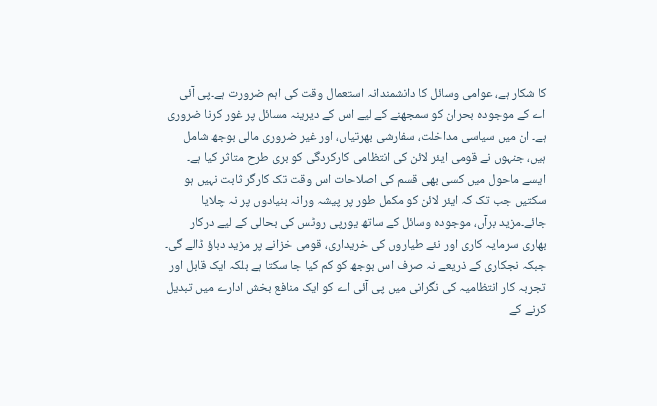کا شکار ہے، عوامی وسائل کا دانشمندانہ استعمال وقت کی اہم ضرورت ہے۔پی آئی اے کے موجودہ بحران کو سمجھنے کے لیے اس کے دیرینہ مسائل پر غور کرنا ضروری ہے۔ ان میں سیاسی مداخلت، سفارشی بھرتیاں، اور غیر ضروری مالی بوجھ شامل ہیں، جنہوں نے قومی ایئر لائن کی انتظامی کارکردگی کو بری طرح متاثر کیا ہے۔ ایسے ماحول میں کسی بھی قسم کی اصلاحات اس وقت تک کارگر ثابت نہیں ہو سکتیں جب تک کہ ایئر لائن کو مکمل طور پر پیشہ ورانہ بنیادوں پر نہ چلایا جائے۔مزید برآں، موجودہ وسائل کے ساتھ یورپی روٹس کی بحالی کے لیے درکار بھاری سرمایہ کاری اور نئے طیاروں کی خریداری، قومی خزانے پر مزید دباؤ ڈالے گی۔ جبکہ نجکاری کے ذریعے نہ صرف اس بوجھ کو کم کیا جا سکتا ہے بلکہ ایک قابل اور تجربہ کار انتظامیہ کی نگرانی میں پی آئی اے کو ایک منافع بخش ادارے میں تبدیل کرنے کے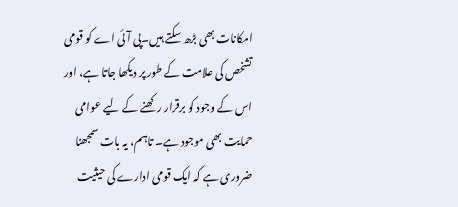امکانات بھی بڑھ سکتے ہیں۔پی آئی اے کو قومی تشخص کی علامت کے طور پر دیکھا جاتا ہے، اور اس کے وجود کو برقرار رکھنے کے لیے عوامی حمایت بھی موجود ہے۔ تاہم، یہ بات سمجھنا ضروری ہے کہ ایک قومی ادارے کی حیثیت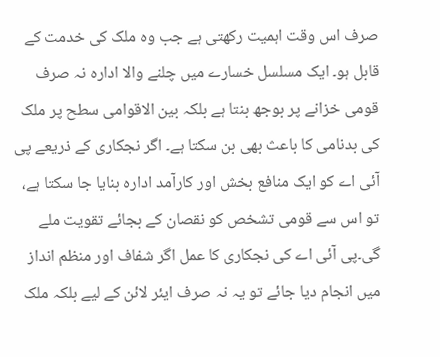صرف اس وقت اہمیت رکھتی ہے جب وہ ملک کی خدمت کے قابل ہو۔ ایک مسلسل خسارے میں چلنے والا ادارہ نہ صرف قومی خزانے پر بوجھ بنتا ہے بلکہ بین الاقوامی سطح پر ملک کی بدنامی کا باعث بھی بن سکتا ہے۔ اگر نجکاری کے ذریعے پی آئی اے کو ایک منافع بخش اور کارآمد ادارہ بنایا جا سکتا ہے، تو اس سے قومی تشخص کو نقصان کے بجائے تقویت ملے گی۔پی آئی اے کی نجکاری کا عمل اگر شفاف اور منظم انداز میں انجام دیا جائے تو یہ نہ صرف ایئر لائن کے لیے بلکہ ملک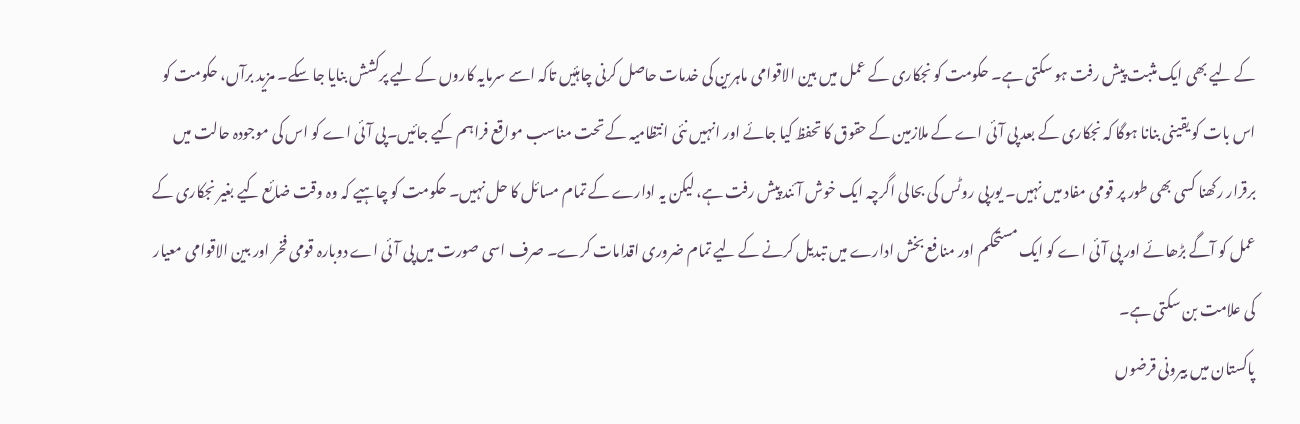کے لیے بھی ایک مثبت پیش رفت ہو سکتی ہے۔ حکومت کو نجکاری کے عمل میں بین الاقوامی ماہرین کی خدمات حاصل کرنی چاہئیں تاکہ اسے سرمایہ کاروں کے لیے پرکشش بنایا جا سکے۔ مزید برآں، حکومت کو اس بات کو یقینی بنانا ہوگا کہ نجکاری کے بعد پی آئی اے کے ملازمین کے حقوق کا تحفظ کیا جائے اور انہیں نئی انتظامیہ کے تحت مناسب مواقع فراہم کیے جائیں۔پی آئی اے کو اس کی موجودہ حالت میں برقرار رکھنا کسی بھی طور پر قومی مفاد میں نہیں۔ یورپی روٹس کی بحالی اگرچہ ایک خوش آئند پیش رفت ہے، لیکن یہ ادارے کے تمام مسائل کا حل نہیں۔ حکومت کو چاہیے کہ وہ وقت ضائع کیے بغیر نجکاری کے عمل کو آگے بڑھائے اور پی آئی اے کو ایک مستحکم اور منافع بخش ادارے میں تبدیل کرنے کے لیے تمام ضروری اقدامات کرے۔ صرف اسی صورت میں پی آئی اے دوبارہ قومی فخر اور بین الاقوامی معیار کی علامت بن سکتی ہے۔
پاکستان میں بیرونی قرضوں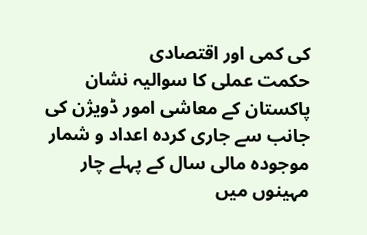کی کمی اور اقتصادی
حکمت عملی کا سوالیہ نشان
پاکستان کے معاشی امور ڈویژن کی جانب سے جاری کردہ اعداد و شمار موجودہ مالی سال کے پہلے چار مہینوں میں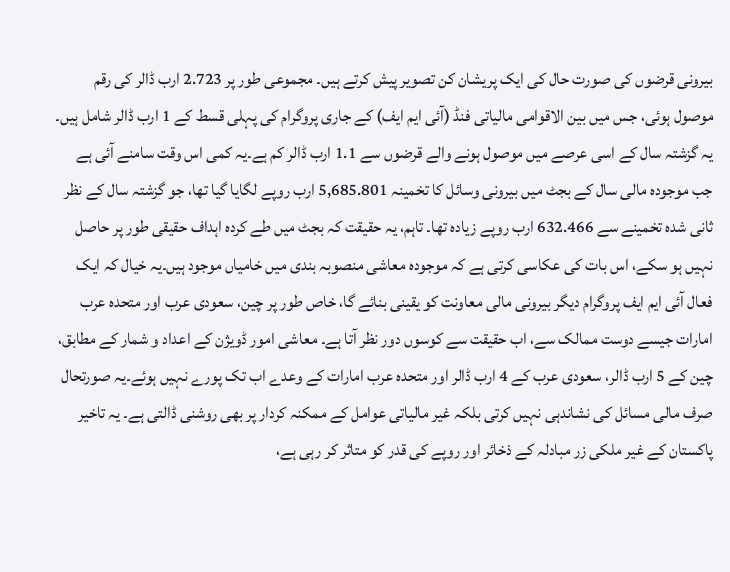بیرونی قرضوں کی صورت حال کی ایک پریشان کن تصویر پیش کرتے ہیں۔ مجموعی طور پر 2.723 ارب ڈالر کی رقم موصول ہوئی، جس میں بین الاقوامی مالیاتی فنڈ (آئی ایم ایف) کے جاری پروگرام کی پہلی قسط کے 1 ارب ڈالر شامل ہیں۔ یہ گزشتہ سال کے اسی عرصے میں موصول ہونے والے قرضوں سے 1.1 ارب ڈالر کم ہے۔یہ کمی اس وقت سامنے آئی ہے جب موجودہ مالی سال کے بجٹ میں بیرونی وسائل کا تخمینہ 5,685.801 ارب روپے لگایا گیا تھا، جو گزشتہ سال کے نظر ثانی شدہ تخمینے سے 632.466 ارب روپے زیادہ تھا۔ تاہم، یہ حقیقت کہ بجٹ میں طے کردہ اہداف حقیقی طور پر حاصل نہیں ہو سکے، اس بات کی عکاسی کرتی ہے کہ موجودہ معاشی منصوبہ بندی میں خامیاں موجود ہیں۔یہ خیال کہ ایک فعال آئی ایم ایف پروگرام دیگر بیرونی مالی معاونت کو یقینی بنائے گا، خاص طور پر چین، سعودی عرب اور متحدہ عرب امارات جیسے دوست ممالک سے، اب حقیقت سے کوسوں دور نظر آتا ہے۔ معاشی امور ڈویژن کے اعداد و شمار کے مطابق، چین کے 5 ارب ڈالر، سعودی عرب کے 4 ارب ڈالر اور متحدہ عرب امارات کے وعدے اب تک پورے نہیں ہوئے۔یہ صورتحال صرف مالی مسائل کی نشاندہی نہیں کرتی بلکہ غیر مالیاتی عوامل کے ممکنہ کردار پر بھی روشنی ڈالتی ہے۔ یہ تاخیر پاکستان کے غیر ملکی زر مبادلہ کے ذخائر اور روپے کی قدر کو متاثر کر رہی ہے،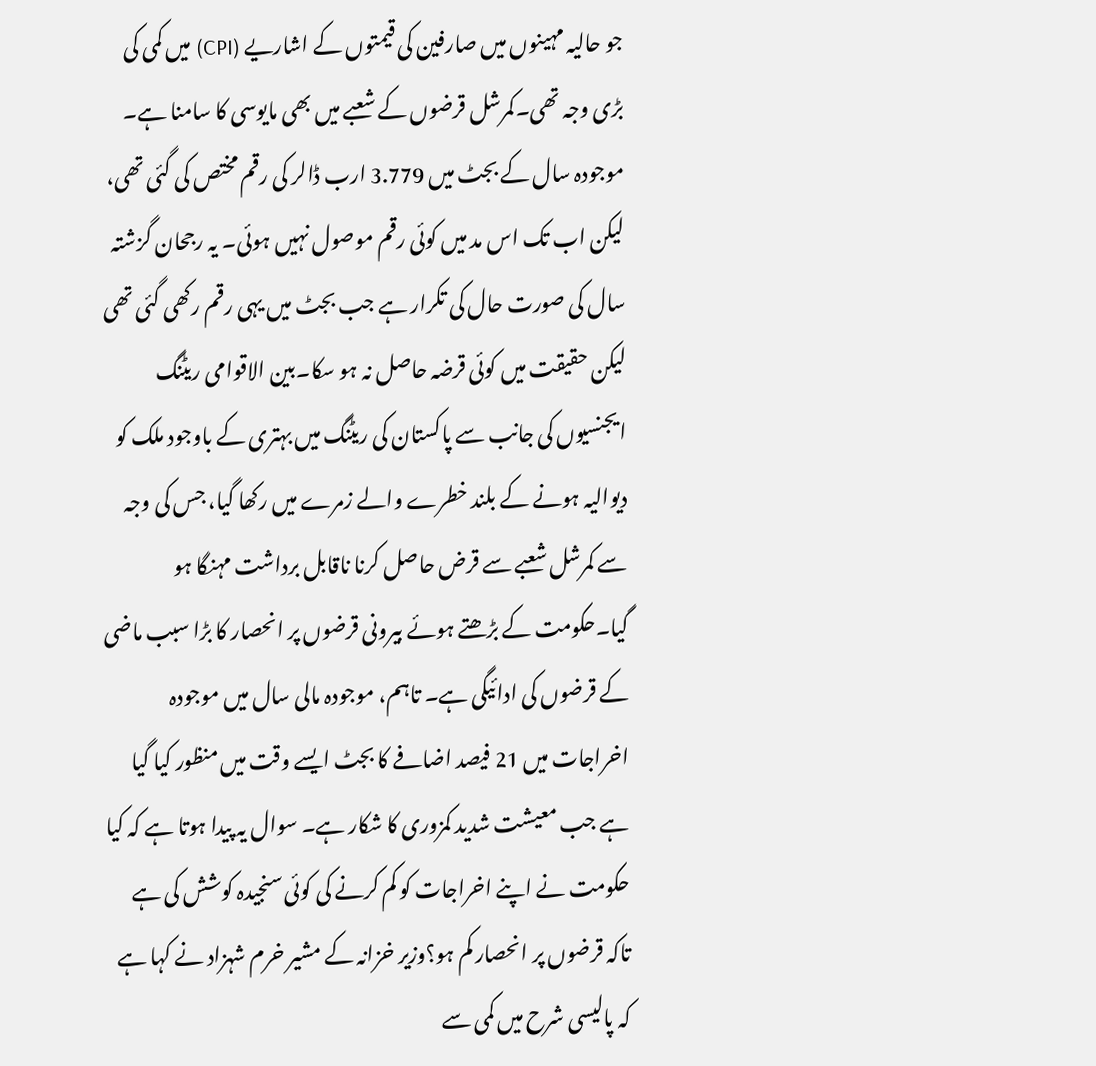جو حالیہ مہینوں میں صارفین کی قیمتوں کے اشاریے (CPI) میں کمی کی بڑی وجہ تھی۔کمرشل قرضوں کے شعبے میں بھی مایوسی کا سامنا ہے۔ موجودہ سال کے بجٹ میں 3.779 ارب ڈالر کی رقم مختص کی گئی تھی، لیکن اب تک اس مد میں کوئی رقم موصول نہیں ہوئی۔ یہ رجحان گزشتہ سال کی صورت حال کی تکرار ہے جب بجٹ میں یہی رقم رکھی گئی تھی لیکن حقیقت میں کوئی قرضہ حاصل نہ ہو سکا۔بین الاقوامی ریٹنگ ایجنسیوں کی جانب سے پاکستان کی ریٹنگ میں بہتری کے باوجود ملک کو دیوالیہ ہونے کے بلند خطرے والے زمرے میں رکھا گیا، جس کی وجہ سے کمرشل شعبے سے قرض حاصل کرنا ناقابل برداشت مہنگا ہو گیا۔حکومت کے بڑھتے ہوئے بیرونی قرضوں پر انحصار کا بڑا سبب ماضی کے قرضوں کی ادائیگی ہے۔ تاہم، موجودہ مالی سال میں موجودہ اخراجات میں 21 فیصد اضافے کا بجٹ ایسے وقت میں منظور کیا گیا ہے جب معیشت شدید کمزوری کا شکار ہے۔ سوال یہ پیدا ہوتا ہے کہ کیا حکومت نے اپنے اخراجات کو کم کرنے کی کوئی سنجیدہ کوشش کی ہے تاکہ قرضوں پر انحصار کم ہو؟وزیر خزانہ کے مشیر خرم شہزاد نے کہا ہے کہ پالیسی شرح میں کمی سے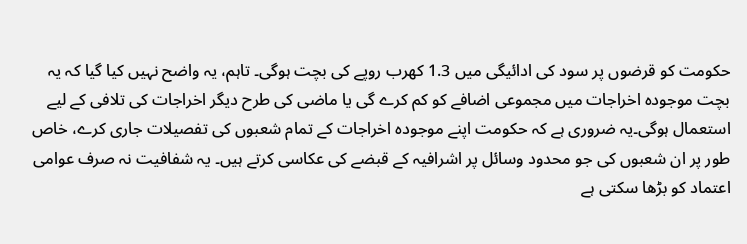حکومت کو قرضوں پر سود کی ادائیگی میں 1.3 کھرب روپے کی بچت ہوگی۔ تاہم، یہ واضح نہیں کیا گیا کہ یہ بچت موجودہ اخراجات میں مجموعی اضافے کو کم کرے گی یا ماضی کی طرح دیگر اخراجات کی تلافی کے لیے استعمال ہوگی۔یہ ضروری ہے کہ حکومت اپنے موجودہ اخراجات کے تمام شعبوں کی تفصیلات جاری کرے، خاص طور پر ان شعبوں کی جو محدود وسائل پر اشرافیہ کے قبضے کی عکاسی کرتے ہیں۔ یہ شفافیت نہ صرف عوامی اعتماد کو بڑھا سکتی ہے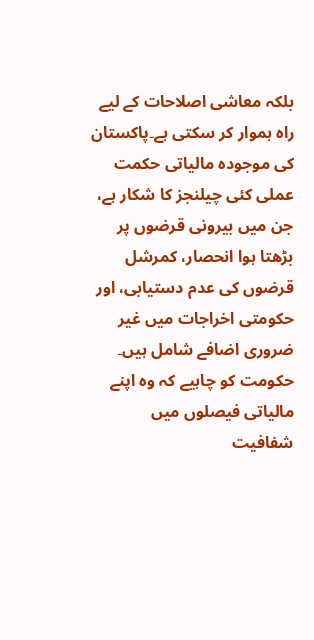بلکہ معاشی اصلاحات کے لیے راہ ہموار کر سکتی ہے۔پاکستان کی موجودہ مالیاتی حکمت عملی کئی چیلنجز کا شکار ہے، جن میں بیرونی قرضوں پر بڑھتا ہوا انحصار، کمرشل قرضوں کی عدم دستیابی، اور حکومتی اخراجات میں غیر ضروری اضافے شامل ہیں۔ حکومت کو چاہیے کہ وہ اپنے مالیاتی فیصلوں میں شفافیت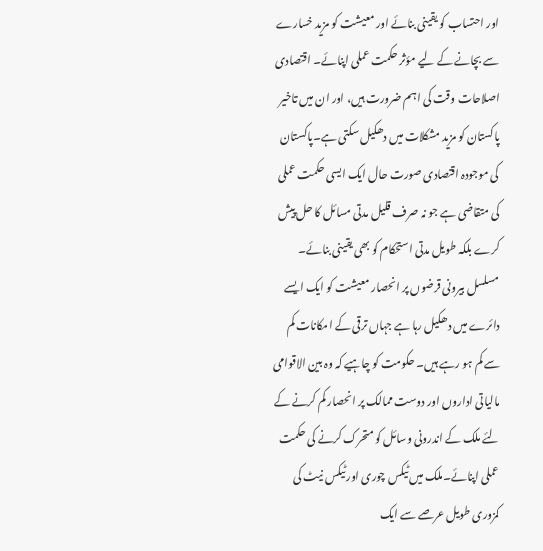اور احتساب کو یقینی بنائے اور معیشت کو مزید خسارے سے بچانے کے لیے مؤثر حکمت عملی اپنائے۔ اقتصادی اصلاحات وقت کی اہم ضرورت ہیں، اور ان میں تاخیر پاکستان کو مزید مشکلات میں دھکیل سکتی ہے۔پاکستان کی موجودہ اقتصادی صورت حال ایک ایسی حکمت عملی کی متقاضی ہے جو نہ صرف قلیل مدتی مسائل کا حل پیش کرے بلکہ طویل مدتی استحکام کو بھی یقینی بنائے۔ مسلسل بیرونی قرضوں پر انحصار معیشت کو ایک ایسے دائرے میں دھکیل رہا ہے جہاں ترقی کے امکانات کم سے کم ہو رہے ہیں۔ حکومت کو چاہیے کہ وہ بین الاقوامی مالیاتی اداروں اور دوست ممالک پر انحصار کم کرنے کے لئے ملک کے اندرونی وسائل کو متحرک کرنے کی حکمت عملی اپنائے۔ملک میں ٹیکس چوری اور ٹیکس نیٹ کی کمزوری طویل عرصے سے ایک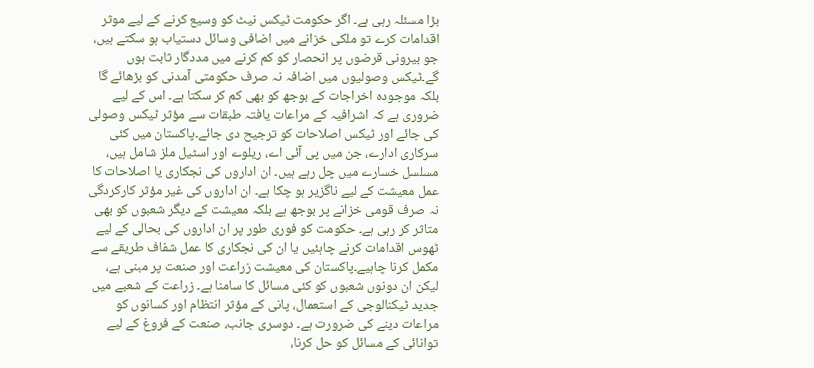بڑا مسئلہ رہی ہے۔ اگر حکومت ٹیکس نیٹ کو وسیع کرنے کے لیے موثر اقدامات کرے تو ملکی خزانے میں اضافی وسائل دستیاب ہو سکتے ہیں، جو بیرونی قرضوں پر انحصار کو کم کرنے میں مددگار ثابت ہوں گے۔ٹیکس وصولیوں میں اضافہ نہ صرف حکومتی آمدنی کو بڑھائے گا بلکہ موجودہ اخراجات کے بوجھ کو بھی کم کر سکتا ہے۔ اس کے لیے ضروری ہے کہ اشرافیہ کے مراعات یافتہ طبقات سے مؤثر ٹیکس وصولی کی جائے اور ٹیکس اصلاحات کو ترجیح دی جائے۔پاکستان میں کئی سرکاری ادارے، جن میں پی آئی اے، ریلوے اور اسٹیل ملز شامل ہیں، مسلسل خسارے میں چل رہے ہیں۔ ان اداروں کی نجکاری یا اصلاحات کا عمل معیشت کے لیے ناگزیر ہو چکا ہے۔ ان اداروں کی غیر مؤثر کارکردگی نہ صرف قومی خزانے پر بوجھ ہے بلکہ معیشت کے دیگر شعبوں کو بھی متاثر کر رہی ہے۔ حکومت کو فوری طور پر ان اداروں کی بحالی کے لیے ٹھوس اقدامات کرنے چاہئیں یا ان کی نجکاری کا عمل شفاف طریقے سے مکمل کرنا چاہیے۔پاکستان کی معیشت زراعت اور صنعت پر مبنی ہے، لیکن ان دونوں شعبوں کو کئی مسائل کا سامنا ہے۔ زراعت کے شعبے میں جدید ٹیکنالوجی کے استعمال، پانی کے مؤثر انتظام اور کسانوں کو مراعات دینے کی ضرورت ہے۔ دوسری جانب، صنعت کے فروغ کے لیے توانائی کے مسائل کو حل کرنا،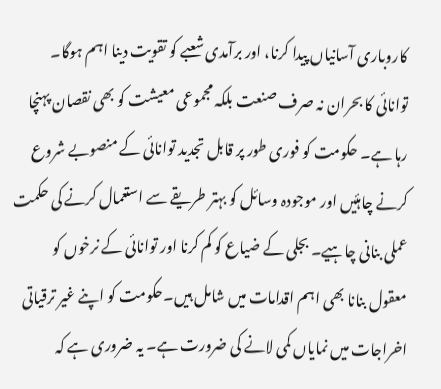کاروباری آسانیاں پیدا کرنا، اور برآمدی شعبے کو تقویت دینا اہم ہوگا۔
توانائی کا بحران نہ صرف صنعت بلکہ مجموعی معیشت کو بھی نقصان پہنچا رہا ہے۔ حکومت کو فوری طور پر قابل تجدید توانائی کے منصوبے شروع کرنے چاہئیں اور موجودہ وسائل کو بہتر طریقے سے استعمال کرنے کی حکمت عملی بنانی چاہیے۔ بجلی کے ضیاع کو کم کرنا اور توانائی کے نرخوں کو معقول بنانا بھی اہم اقدامات میں شامل ہیں۔حکومت کو اپنے غیر ترقیاتی اخراجات میں نمایاں کمی لانے کی ضرورت ہے۔ یہ ضروری ہے کہ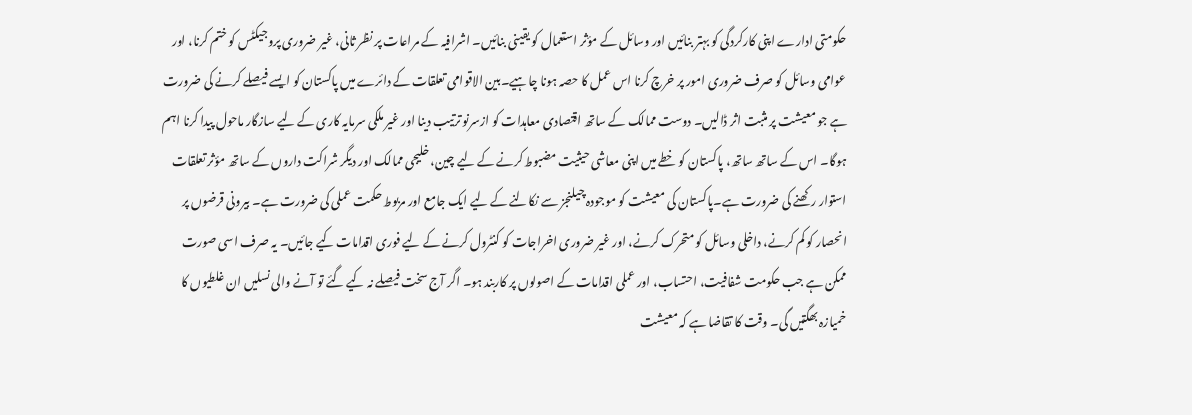حکومتی ادارے اپنی کارکردگی کو بہتر بنائیں اور وسائل کے مؤثر استعمال کو یقینی بنائیں۔ اشرافیہ کے مراعات پر نظر ثانی، غیر ضروری پروجیکٹس کو ختم کرنا، اور عوامی وسائل کو صرف ضروری امور پر خرچ کرنا اس عمل کا حصہ ہونا چاہیے۔بین الاقوامی تعلقات کے دائرے میں پاکستان کو ایسے فیصلے کرنے کی ضرورت ہے جو معیشت پر مثبت اثر ڈالیں۔ دوست ممالک کے ساتھ اقتصادی معاہدات کو ازسرنو ترتیب دینا اور غیر ملکی سرمایہ کاری کے لیے سازگار ماحول پیدا کرنا اہم ہوگا۔ اس کے ساتھ ساتھ، پاکستان کو خطے میں اپنی معاشی حیثیت مضبوط کرنے کے لیے چین، خلیجی ممالک اور دیگر شراکت داروں کے ساتھ مؤثر تعلقات استوار رکھنے کی ضرورت ہے۔پاکستان کی معیشت کو موجودہ چیلنجز سے نکالنے کے لیے ایک جامع اور مربوط حکمت عملی کی ضرورت ہے۔ بیرونی قرضوں پر انحصار کو کم کرنے، داخلی وسائل کو متحرک کرنے، اور غیر ضروری اخراجات کو کنٹرول کرنے کے لیے فوری اقدامات کیے جائیں۔ یہ صرف اسی صورت ممکن ہے جب حکومت شفافیت، احتساب، اور عملی اقدامات کے اصولوں پر کاربند ہو۔ اگر آج سخت فیصلے نہ کیے گئے تو آنے والی نسلیں ان غلطیوں کا خمیازہ بھگتیں گی۔ وقت کا تقاضا ہے کہ معیشت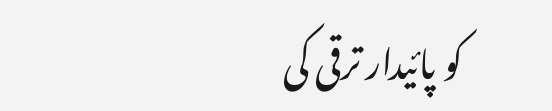کو پائیدار ترقی کی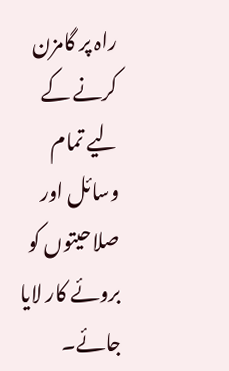راہ پر گامزن کرنے کے لیے تمام وسائل اور صلاحیتوں کو بروئے کار لایا جائے۔